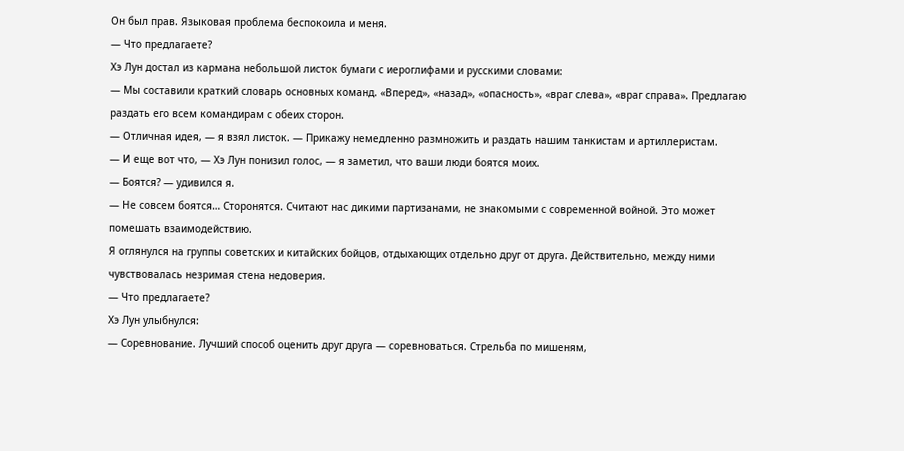Он был прав. Языковая проблема беспокоила и меня.
— Что предлагаете?
Хэ Лун достал из кармана небольшой листок бумаги с иероглифами и русскими словами:
— Мы составили краткий словарь основных команд. «Вперед», «назад», «опасность», «враг слева», «враг справа». Предлагаю раздать его всем командирам с обеих сторон.
— Отличная идея, — я взял листок. — Прикажу немедленно размножить и раздать нашим танкистам и артиллеристам.
— И еще вот что, — Хэ Лун понизил голос, — я заметил, что ваши люди боятся моих.
— Боятся? — удивился я.
— Не совсем боятся… Сторонятся. Считают нас дикими партизанами, не знакомыми с современной войной. Это может помешать взаимодействию.
Я оглянулся на группы советских и китайских бойцов, отдыхающих отдельно друг от друга. Действительно, между ними чувствовалась незримая стена недоверия.
— Что предлагаете?
Хэ Лун улыбнулся:
— Соревнование. Лучший способ оценить друг друга — соревноваться. Стрельба по мишеням,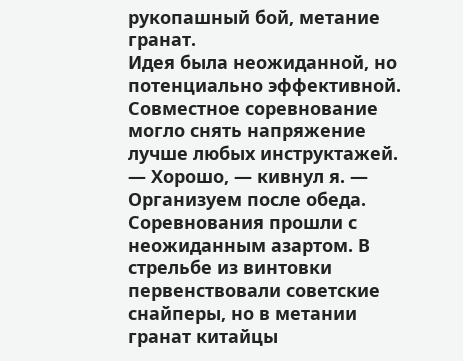рукопашный бой, метание гранат.
Идея была неожиданной, но потенциально эффективной. Совместное соревнование могло снять напряжение лучше любых инструктажей.
— Хорошо, — кивнул я. — Организуем после обеда.
Соревнования прошли с неожиданным азартом. В стрельбе из винтовки первенствовали советские снайперы, но в метании гранат китайцы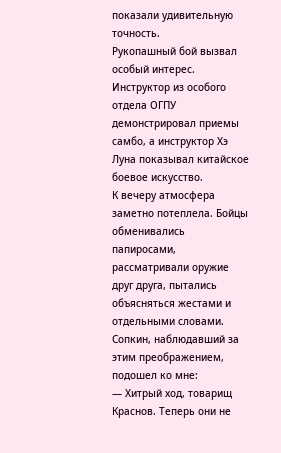показали удивительную точность.
Рукопашный бой вызвал особый интерес. Инструктор из особого отдела ОГПУ демонстрировал приемы самбо, а инструктор Хэ Луна показывал китайское боевое искусство.
К вечеру атмосфера заметно потеплела. Бойцы обменивались папиросами, рассматривали оружие друг друга, пытались объясняться жестами и отдельными словами.
Сопкин, наблюдавший за этим преображением, подошел ко мне:
— Хитрый ход, товарищ Краснов. Теперь они не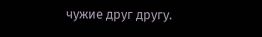чужие друг другу.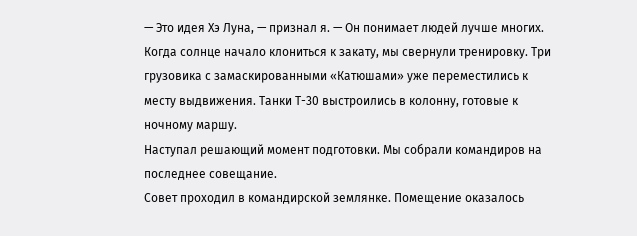— Это идея Хэ Луна, — признал я. — Он понимает людей лучше многих.
Когда солнце начало клониться к закату, мы свернули тренировку. Три грузовика с замаскированными «Катюшами» уже переместились к месту выдвижения. Танки Т-30 выстроились в колонну, готовые к ночному маршу.
Наступал решающий момент подготовки. Мы собрали командиров на последнее совещание.
Совет проходил в командирской землянке. Помещение оказалось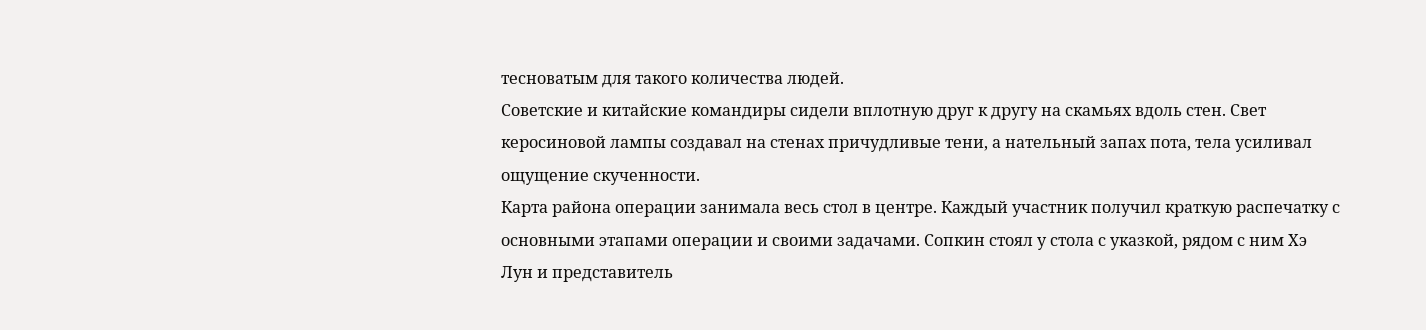тесноватым для такого количества людей.
Советские и китайские командиры сидели вплотную друг к другу на скамьях вдоль стен. Свет керосиновой лампы создавал на стенах причудливые тени, а нательный запах пота, тела усиливал ощущение скученности.
Карта района операции занимала весь стол в центре. Каждый участник получил краткую распечатку с основными этапами операции и своими задачами. Сопкин стоял у стола с указкой, рядом с ним Хэ Лун и представитель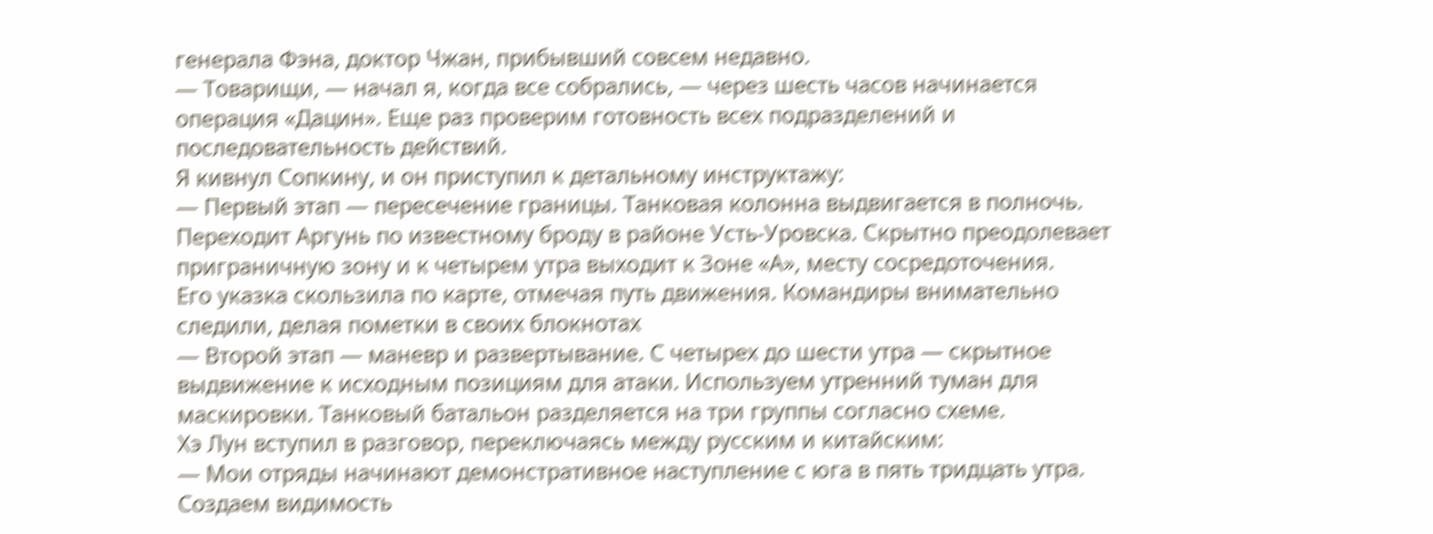генерала Фэна, доктор Чжан, прибывший совсем недавно.
— Товарищи, — начал я, когда все собрались, — через шесть часов начинается операция «Дацин». Еще раз проверим готовность всех подразделений и последовательность действий.
Я кивнул Сопкину, и он приступил к детальному инструктажу:
— Первый этап — пересечение границы. Танковая колонна выдвигается в полночь. Переходит Аргунь по известному броду в районе Усть-Уровска. Скрытно преодолевает приграничную зону и к четырем утра выходит к Зоне «А», месту сосредоточения.
Его указка скользила по карте, отмечая путь движения. Командиры внимательно следили, делая пометки в своих блокнотах
— Второй этап — маневр и развертывание. С четырех до шести утра — скрытное выдвижение к исходным позициям для атаки. Используем утренний туман для маскировки. Танковый батальон разделяется на три группы согласно схеме.
Хэ Лун вступил в разговор, переключаясь между русским и китайским:
— Мои отряды начинают демонстративное наступление с юга в пять тридцать утра. Создаем видимость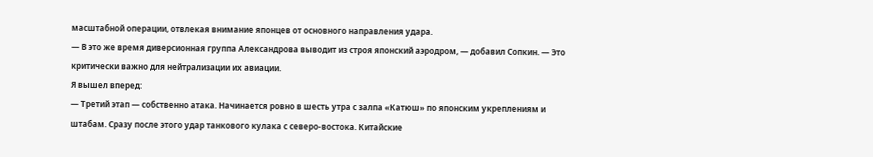масштабной операции, отвлекая внимание японцев от основного направления удара.
— В это же время диверсионная группа Александрова выводит из строя японский аэродром, — добавил Сопкин. — Это критически важно для нейтрализации их авиации.
Я вышел вперед:
— Третий этап — собственно атака. Начинается ровно в шесть утра с залпа «Катюш» по японским укреплениям и штабам. Сразу после этого удар танкового кулака с северо-востока. Китайские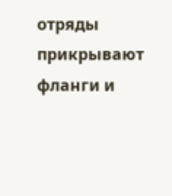отряды прикрывают фланги и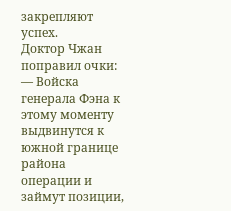закрепляют успех.
Доктор Чжан поправил очки:
— Войска генерала Фэна к этому моменту выдвинутся к южной границе района операции и займут позиции,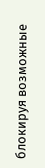блокируя возможные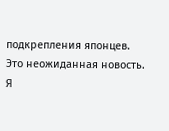подкрепления японцев.
Это неожиданная новость. Я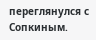переглянулся с Сопкиным.